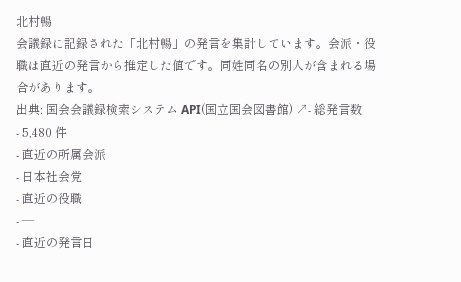北村暢
会議録に記録された「北村暢」の発言を集計しています。会派・役職は直近の発言から推定した値です。同姓同名の別人が含まれる場合があります。
出典: 国会会議録検索システム API(国立国会図書館) ↗- 総発言数
- 5,480 件
- 直近の所属会派
- 日本社会党
- 直近の役職
- —
- 直近の発言日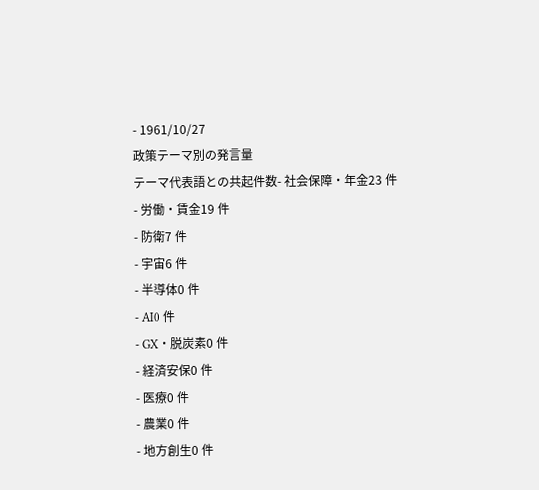- 1961/10/27
政策テーマ別の発言量
テーマ代表語との共起件数- 社会保障・年金23 件
- 労働・賃金19 件
- 防衛7 件
- 宇宙6 件
- 半導体0 件
- AI0 件
- GX・脱炭素0 件
- 経済安保0 件
- 医療0 件
- 農業0 件
- 地方創生0 件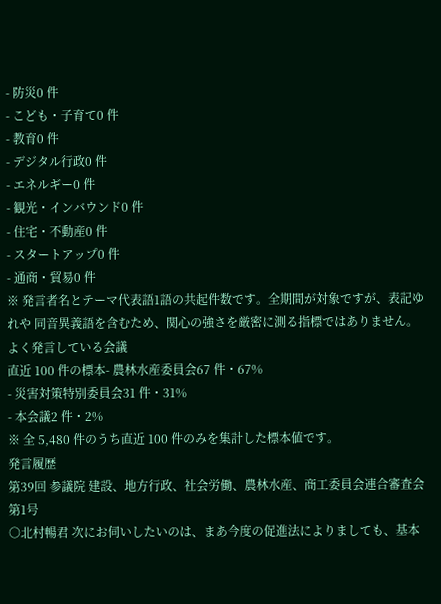- 防災0 件
- こども・子育て0 件
- 教育0 件
- デジタル行政0 件
- エネルギー0 件
- 観光・インバウンド0 件
- 住宅・不動産0 件
- スタートアップ0 件
- 通商・貿易0 件
※ 発言者名とテーマ代表語1語の共起件数です。全期間が対象ですが、表記ゆれや 同音異義語を含むため、関心の強さを厳密に測る指標ではありません。
よく発言している会議
直近 100 件の標本- 農林水産委員会67 件・67%
- 災害対策特別委員会31 件・31%
- 本会議2 件・2%
※ 全 5,480 件のうち直近 100 件のみを集計した標本値です。
発言履歴
第39回 参議院 建設、地方行政、社会労働、農林水産、商工委員会連合審査会 第1号
○北村暢君 次にお伺いしたいのは、まあ今度の促進法によりましても、基本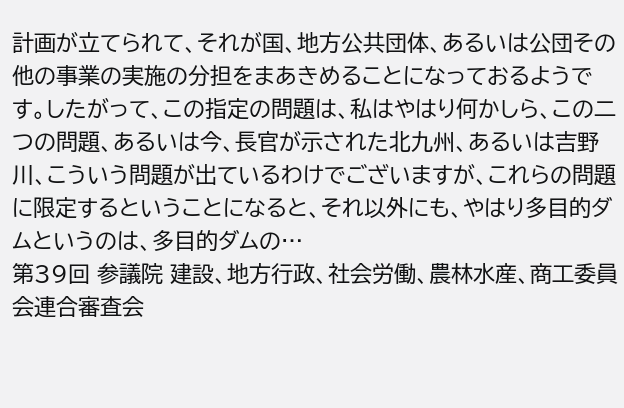計画が立てられて、それが国、地方公共団体、あるいは公団その他の事業の実施の分担をまあきめることになっておるようです。したがって、この指定の問題は、私はやはり何かしら、この二つの問題、あるいは今、長官が示された北九州、あるいは吉野川、こういう問題が出ているわけでございますが、これらの問題に限定するということになると、それ以外にも、やはり多目的ダムというのは、多目的ダムの…
第39回 参議院 建設、地方行政、社会労働、農林水産、商工委員会連合審査会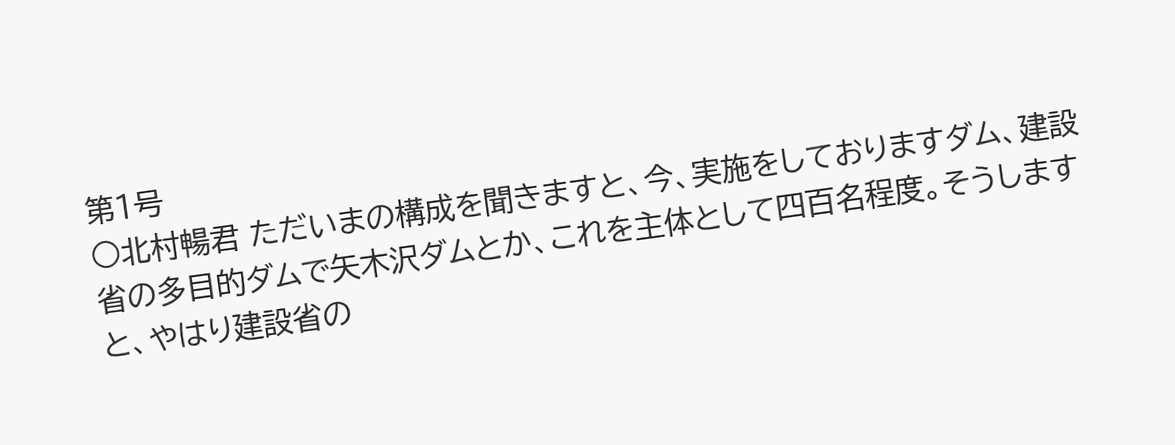第1号
○北村暢君 ただいまの構成を聞きますと、今、実施をしておりますダム、建設省の多目的ダムで矢木沢ダムとか、これを主体として四百名程度。そうしますと、やはり建設省の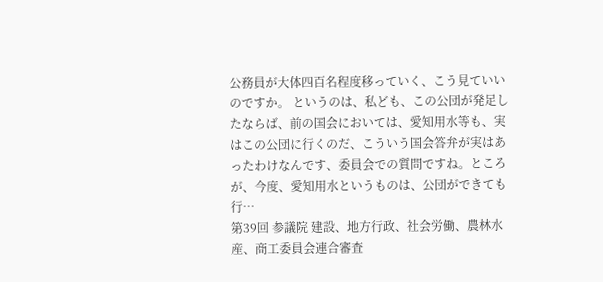公務員が大体四百名程度移っていく、こう見ていいのですか。 というのは、私ども、この公団が発足したならば、前の国会においては、愛知用水等も、実はこの公団に行くのだ、こういう国会答弁が実はあったわけなんです、委員会での質問ですね。ところが、今度、愛知用水というものは、公団ができても行…
第39回 参議院 建設、地方行政、社会労働、農林水産、商工委員会連合審査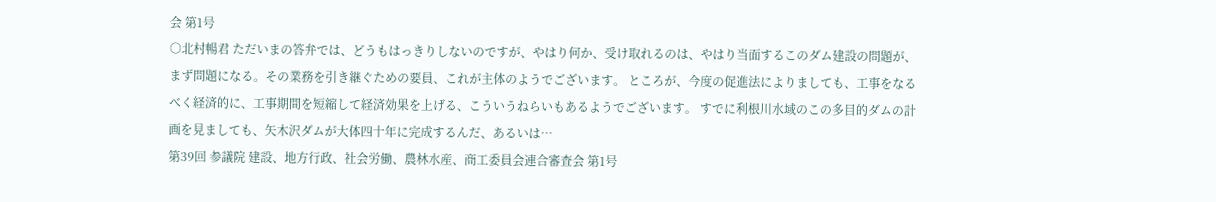会 第1号
○北村暢君 ただいまの答弁では、どうもはっきりしないのですが、やはり何か、受け取れるのは、やはり当面するこのダム建設の問題が、まず問題になる。その業務を引き継ぐための要員、これが主体のようでございます。 ところが、今度の促進法によりましても、工事をなるべく経済的に、工事期間を短縮して経済効果を上げる、こういうねらいもあるようでございます。 すでに利根川水域のこの多目的ダムの計画を見ましても、矢木沢ダムが大体四十年に完成するんだ、あるいは…
第39回 参議院 建設、地方行政、社会労働、農林水産、商工委員会連合審査会 第1号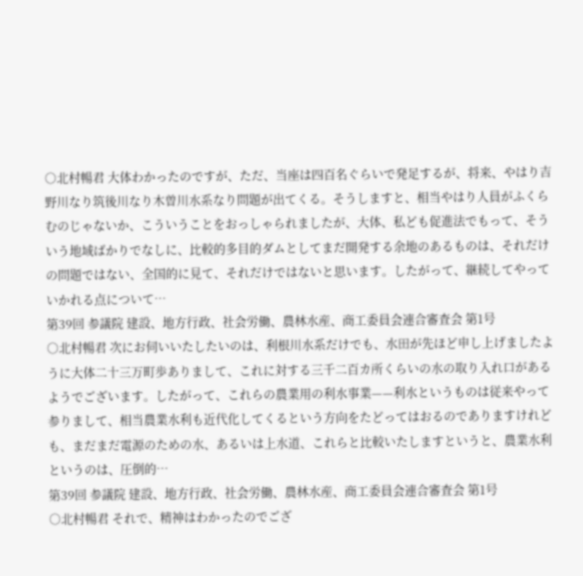○北村暢君 大体わかったのですが、ただ、当座は四百名ぐらいで発足するが、将来、やはり吉野川なり筑後川なり木曽川水系なり問題が出てくる。そうしますと、相当やはり人員がふくらむのじゃないか、こういうことをおっしゃられましたが、大体、私ども促進法でもって、そういう地域ばかりでなしに、比較的多目的ダムとしてまだ開発する余地のあるものは、それだけの問題ではない、全国的に見て、それだけではないと思います。したがって、継続してやっていかれる点について…
第39回 参議院 建設、地方行政、社会労働、農林水産、商工委員会連合審査会 第1号
○北村暢君 次にお伺いいたしたいのは、利根川水系だけでも、水田が先ほど申し上げましたように大体二十三万町歩ありまして、これに対する三千二百カ所くらいの水の取り入れ口があるようでございます。したがって、これらの農業用の利水事業——利水というものは従来やって参りまして、相当農業水利も近代化してくるという方向をたどってはおるのでありますけれども、まだまだ電源のための水、あるいは上水道、これらと比較いたしますというと、農業水利というのは、圧倒的…
第39回 参議院 建設、地方行政、社会労働、農林水産、商工委員会連合審査会 第1号
○北村暢君 それで、精神はわかったのでござ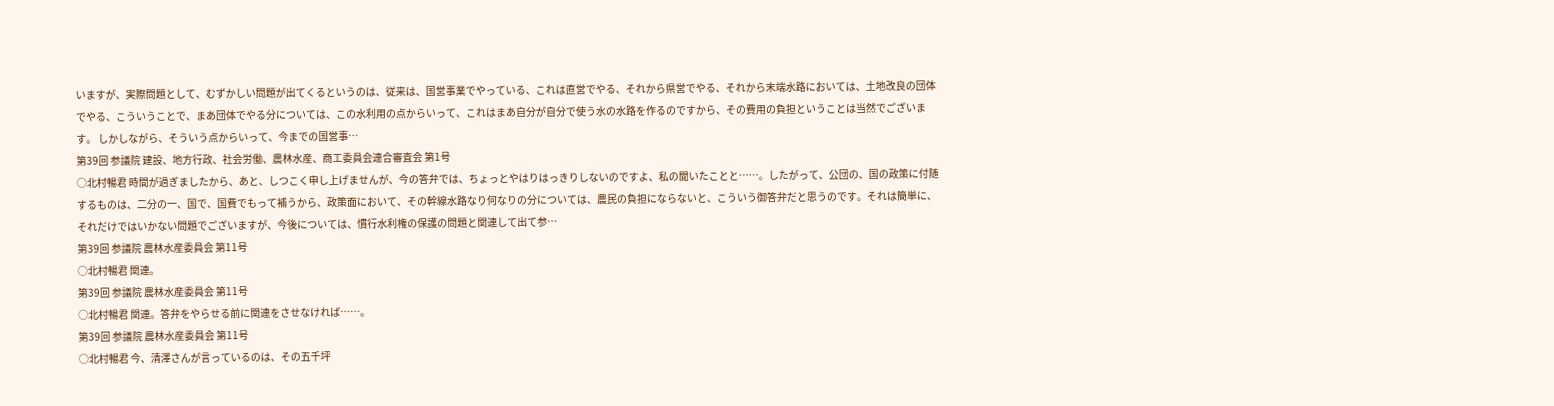いますが、実際問題として、むずかしい問題が出てくるというのは、従来は、国営事業でやっている、これは直営でやる、それから県営でやる、それから末端水路においては、土地改良の団体でやる、こういうことで、まあ団体でやる分については、この水利用の点からいって、これはまあ自分が自分で使う水の水路を作るのですから、その費用の負担ということは当然でございます。 しかしながら、そういう点からいって、今までの国営事…
第39回 参議院 建設、地方行政、社会労働、農林水産、商工委員会連合審査会 第1号
○北村暢君 時間が過ぎましたから、あと、しつこく申し上げませんが、今の答弁では、ちょっとやはりはっきりしないのですよ、私の聞いたことと……。したがって、公団の、国の政策に付随するものは、二分の一、国で、国費でもって補うから、政策面において、その幹線水路なり何なりの分については、農民の負担にならないと、こういう御答弁だと思うのです。それは簡単に、それだけではいかない問題でございますが、今後については、慣行水利権の保護の問題と関連して出て参…
第39回 参議院 農林水産委員会 第11号
○北村暢君 関連。
第39回 参議院 農林水産委員会 第11号
○北村暢君 関連。答弁をやらせる前に関連をさせなければ……。
第39回 参議院 農林水産委員会 第11号
○北村暢君 今、清澤さんが言っているのは、その五千坪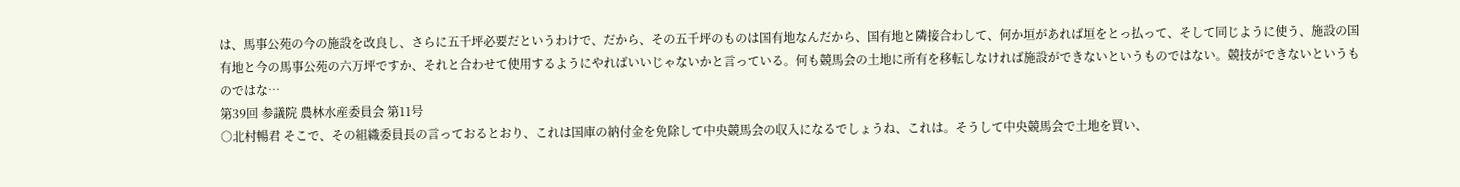は、馬事公苑の今の施設を改良し、さらに五千坪必要だというわけで、だから、その五千坪のものは国有地なんだから、国有地と隣接合わして、何か垣があれば垣をとっ払って、そして同じように使う、施設の国有地と今の馬事公苑の六万坪ですか、それと合わせて使用するようにやればいいじゃないかと言っている。何も競馬会の土地に所有を移転しなければ施設ができないというものではない。競技ができないというものではな…
第39回 参議院 農林水産委員会 第11号
○北村暢君 そこで、その組織委員長の言っておるとおり、これは国庫の納付金を免除して中央競馬会の収入になるでしょうね、これは。そうして中央競馬会で土地を買い、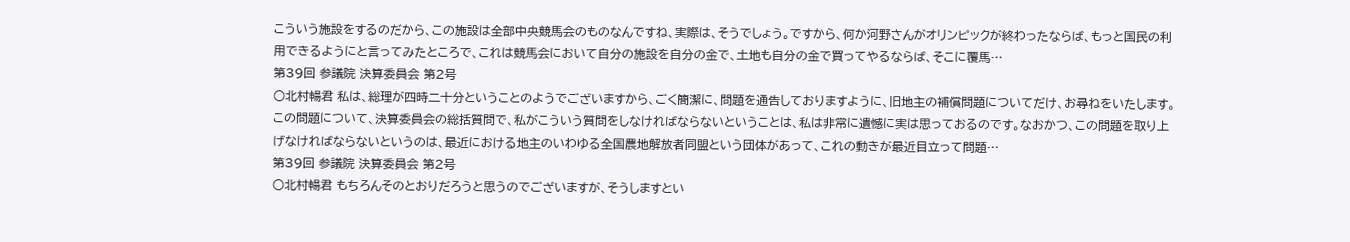こういう施設をするのだから、この施設は全部中央競馬会のものなんですね、実際は、そうでしょう。ですから、何か河野さんがオリンピックが終わったならば、もっと国民の利用できるようにと言ってみたところで、これは競馬会において自分の施設を自分の金で、土地も自分の金で買ってやるならば、そこに覆馬…
第39回 参議院 決算委員会 第2号
○北村暢君 私は、総理が四時二十分ということのようでございますから、ごく簡潔に、問題を通告しておりますように、旧地主の補償問題についてだけ、お尋ねをいたします。 この問題について、決算委員会の総括質問で、私がこういう質問をしなければならないということは、私は非常に遺憾に実は思っておるのです。なおかつ、この問題を取り上げなければならないというのは、最近における地主のいわゆる全国農地解放者同盟という団体があって、これの動きが最近目立って問題…
第39回 参議院 決算委員会 第2号
○北村暢君 もちろんそのとおりだろうと思うのでございますが、そうしますとい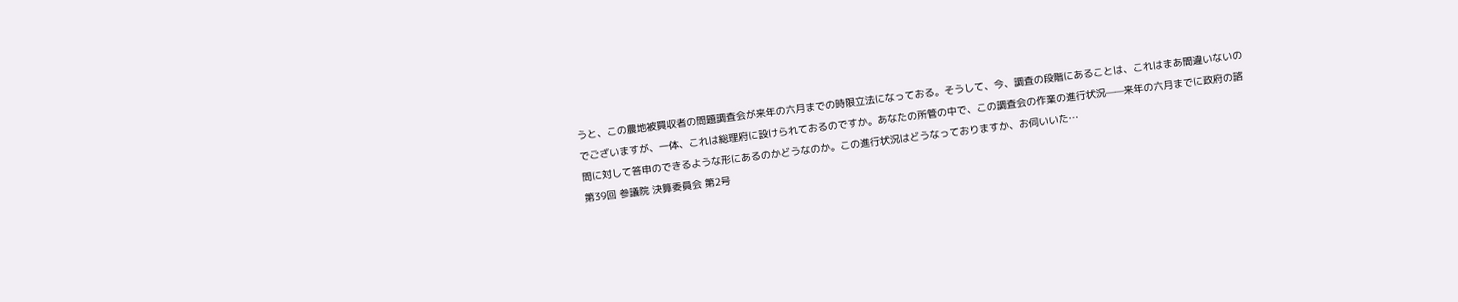うと、この農地被買収者の問題調査会が来年の六月までの時限立法になっておる。そうして、今、調査の段階にあることは、これはまあ間違いないのでございますが、一体、これは総理府に設けられておるのですか。あなたの所管の中で、この調査会の作業の進行状況——来年の六月までに政府の諮問に対して答申のできるような形にあるのかどうなのか。この進行状況はどうなっておりますか、お伺いいた…
第39回 参議院 決算委員会 第2号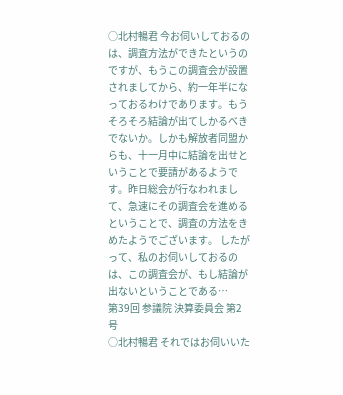○北村暢君 今お伺いしておるのは、調査方法ができたというのですが、もうこの調査会が設置されましてから、約一年半になっておるわけであります。もうそろそろ結論が出てしかるべきでないか。しかも解放者同盟からも、十一月中に結論を出せということで要請があるようです。昨日総会が行なわれまして、急速にその調査会を進めるということで、調査の方法をきめたようでございます。 したがって、私のお伺いしておるのは、この調査会が、もし結論が出ないということである…
第39回 参議院 決算委員会 第2号
○北村暢君 それではお伺いいた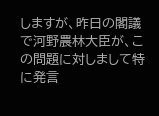しますが、昨日の閣議で河野農林大臣が、この問題に対しまして特に発言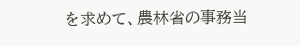を求めて、農林省の事務当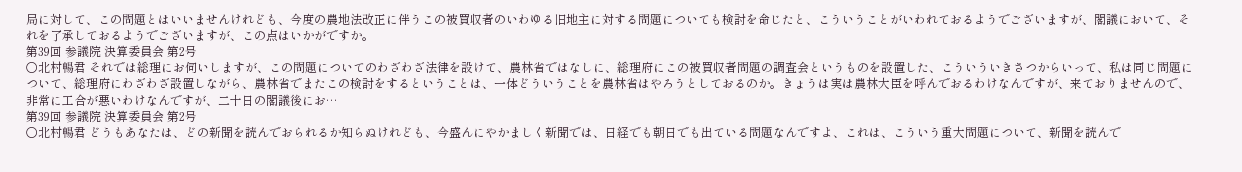局に対して、この問題とはいいませんけれども、今度の農地法改正に伴うこの被買収者のいわゆる旧地主に対する問題についても検討を命じたと、こういうことがいわれておるようでございますが、閣議において、それを了承しておるようでございますが、この点はいかがですか。
第39回 参議院 決算委員会 第2号
○北村暢君 それでは総理にお伺いしますが、この問題についてのわざわざ法律を設けて、農林省ではなしに、総理府にこの被買収者問題の調査会というものを設置した、こういういきさつからいって、私は同じ問題について、総理府にわざわざ設置しながら、農林省でまたこの検討をするということは、一体どういうことを農林省はやろうとしておるのか。きょうは実は農林大臣を呼んでおるわけなんですが、来ておりませんので、非常に工合が悪いわけなんですが、二十日の閣議後にお…
第39回 参議院 決算委員会 第2号
○北村暢君 どうもあなたは、どの新聞を読んでおられるか知らぬけれども、今盛んにやかましく新聞では、日経でも朝日でも出ている問題なんですよ、これは、こういう重大問題について、新聞を読んで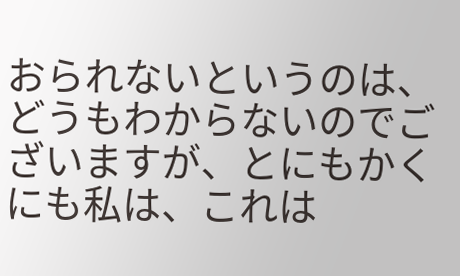おられないというのは、どうもわからないのでございますが、とにもかくにも私は、これは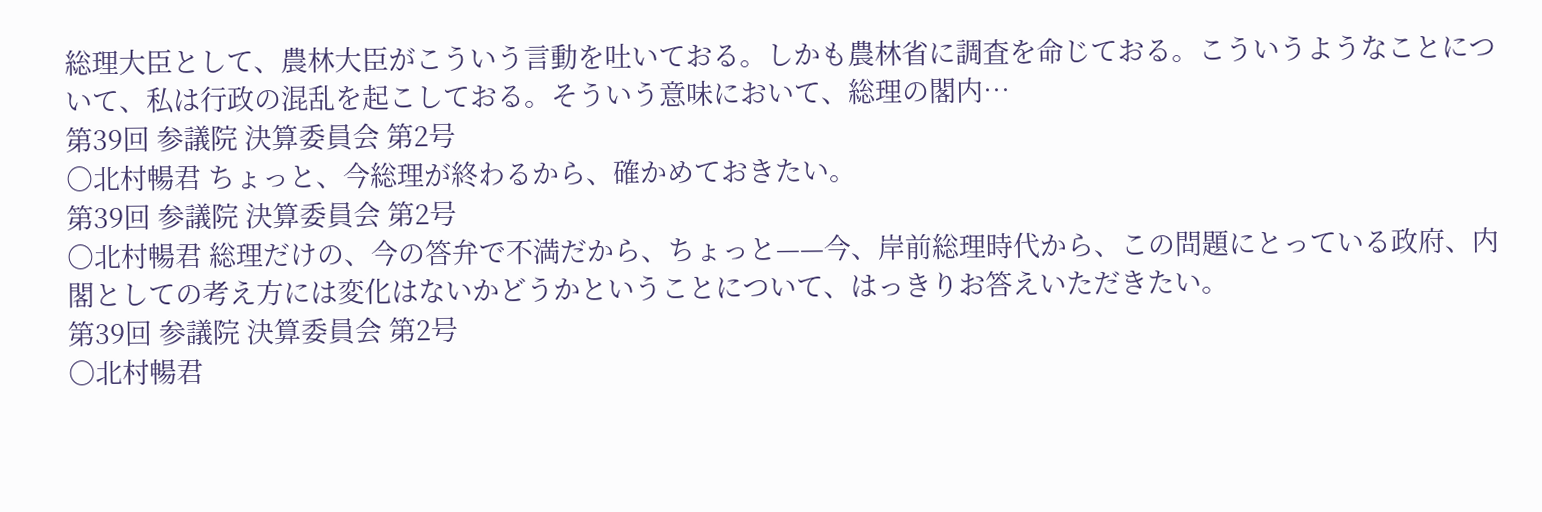総理大臣として、農林大臣がこういう言動を吐いておる。しかも農林省に調査を命じておる。こういうようなことについて、私は行政の混乱を起こしておる。そういう意味において、総理の閣内…
第39回 参議院 決算委員会 第2号
○北村暢君 ちょっと、今総理が終わるから、確かめておきたい。
第39回 参議院 決算委員会 第2号
○北村暢君 総理だけの、今の答弁で不満だから、ちょっと——今、岸前総理時代から、この問題にとっている政府、内閣としての考え方には変化はないかどうかということについて、はっきりお答えいただきたい。
第39回 参議院 決算委員会 第2号
○北村暢君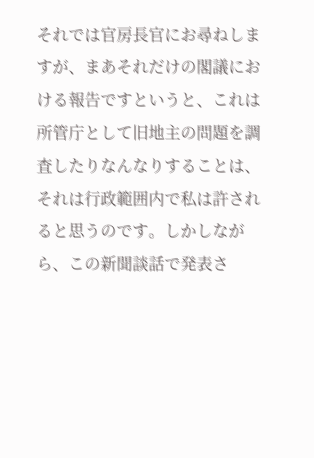それでは官房長官にお尋ねしますが、まあそれだけの閣議における報告ですというと、これは所管庁として旧地主の問題を調査したりなんなりすることは、それは行政範囲内で私は許されると思うのです。しかしながら、この新聞談話で発表さ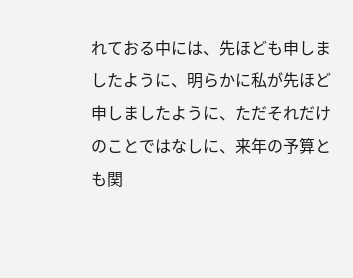れておる中には、先ほども申しましたように、明らかに私が先ほど申しましたように、ただそれだけのことではなしに、来年の予算とも関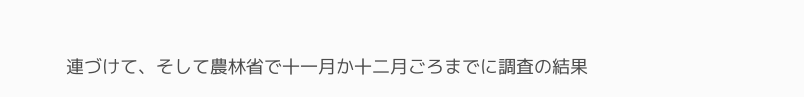連づけて、そして農林省で十一月か十二月ごろまでに調査の結果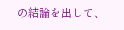の結論を出して、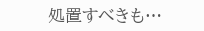処置すべきも…